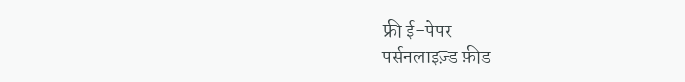फ्री ई-पेपर
पर्सनलाइज़्ड फ़ीड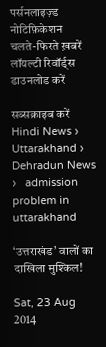पर्सनलाइज़्ड नोटिफ़िकेशन
चलते-फिरते ख़बरें
लॉयल्टी रिवॉर्ड्स
डाउनलोड करें

सब्सक्राइब करें
Hindi News ›   Uttarakhand ›   Dehradun News ›   admission problem in uttarakhand

‘उत्तराखंड’ वालों का दाखिला मुश्किल!

Sat, 23 Aug 2014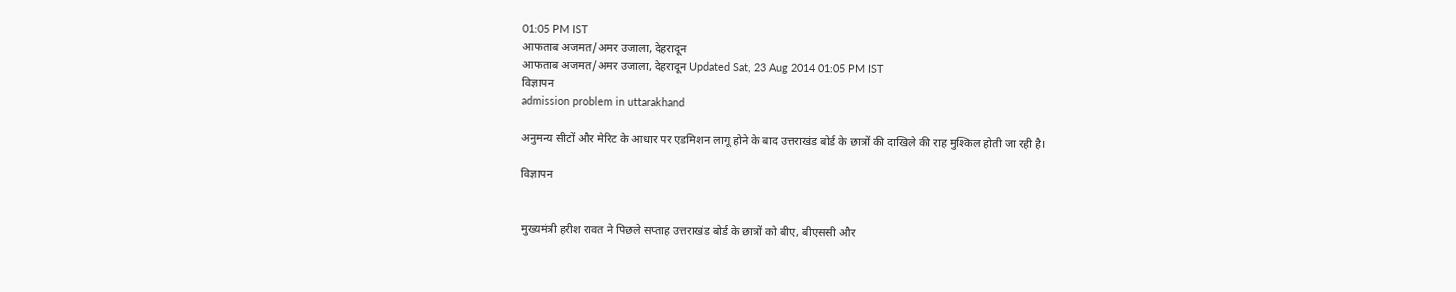01:05 PM IST
आफताब अजमत/अमर उजाला, देहरादून
आफताब अजमत/अमर उजाला, देहरादून Updated Sat, 23 Aug 2014 01:05 PM IST
विज्ञापन
admission problem in uttarakhand

अनुमन्य सीटों और मेरिट के आधार पर एडमिशन लागू होने के बाद उत्तराखंड बोर्ड के छात्रों की दाखिले की राह मुश्किल होती जा रही है।

विज्ञापन


मुख्यमंत्री हरीश रावत ने पिछले सप्ताह उत्तराखंड बोर्ड के छात्रों को बीए, बीएससी और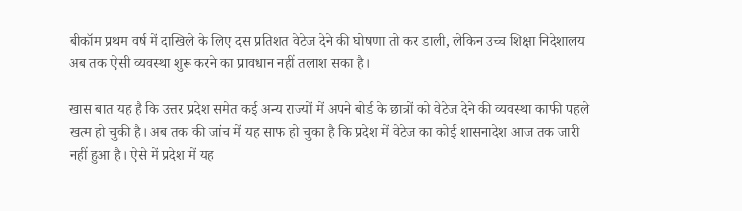बीकॉम प्रथम वर्ष में दाखिले के लिए दस प्रतिशत वेटेज देने की घोषणा तो कर डाली, लेकिन उच्च शिक्षा निदेशालय अब तक ऐसी व्यवस्था शुरू करने का प्रावधान नहीं तलाश सका है।

खास बात यह है कि उत्तर प्रदेश समेत कई अन्य राज्यों में अपने बोर्ड के छात्रों को वेटेज देने की व्यवस्था काफी पहले खत्म हो चुकी है। अब तक की जांच में यह साफ हो चुका है कि प्रदेश में वेटेज का कोई शासनादेश आज तक जारी नहीं हुआ है। ऐसे में प्रदेश में यह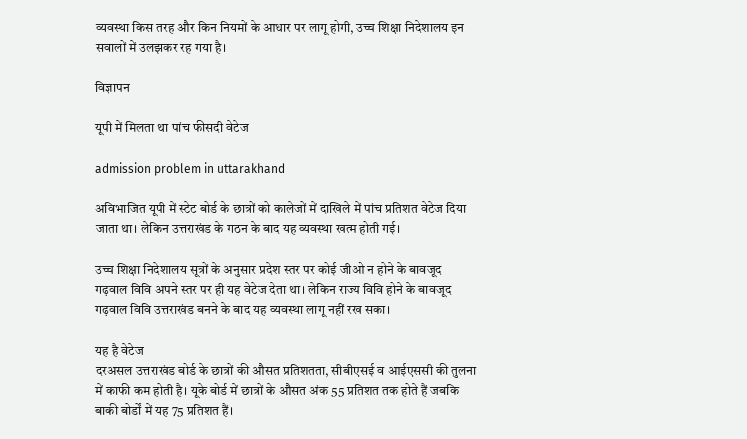व्यवस्था किस तरह और किन नियमों के आधार पर लागू होगी, उच्च शिक्षा निदेशालय इन सवालों में उलझकर रह गया है।

विज्ञापन

यूपी में मिलता था पांच फीसदी वेटेज

admission problem in uttarakhand

अविभाजित यूपी में स्टेट बोर्ड के छात्रों को कालेजों में दाखिले में पांच प्रतिशत वेटेज दिया जाता था। लेकिन उत्तराखंड के गठन के बाद यह व्यवस्था खत्म होती गई।

उच्च शिक्षा निदेशालय सूत्रों के अनुसार प्रदेश स्तर पर कोई जीओ न होने के बावजूद गढ़वाल विवि अपने स्तर पर ही यह वेटेज देता था। लेकिन राज्य विवि होने के बावजूद गढ़वाल विवि उत्तराखंड बनने के बाद यह व्यवस्था लागू नहीं रख सका।

यह है वेटेज
दरअसल उत्तराखंड बोर्ड के छात्रों की औसत प्रतिशतता, सीबीएसई व आईएससी की तुलना में काफी कम होती है। यूके बोर्ड में छात्रों के औसत अंक 55 प्रतिशत तक होते हैं जबकि बाकी बोर्डों में यह 75 प्रतिशत हैं।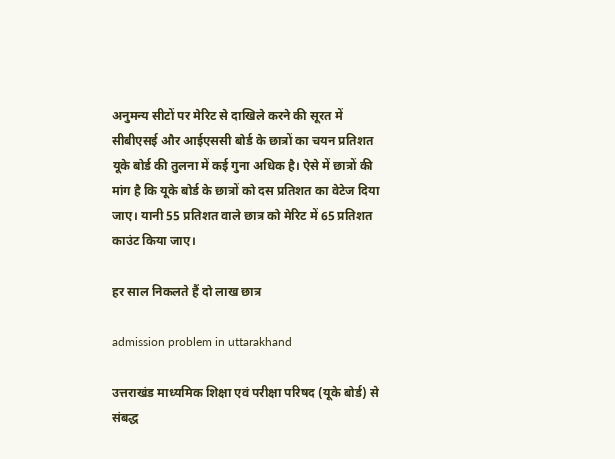अनुमन्य सीटों पर मेरिट से दाखिले करने की सूरत में सीबीएसई और आईएससी बोर्ड के छात्रों का चयन प्रतिशत यूके बोर्ड की तुलना में कई गुना अधिक है। ऐसे में छात्रों की मांग है कि यूके बोर्ड के छात्रों को दस प्रतिशत का वेटेज दिया जाए। यानी 55 प्रतिशत वाले छात्र को मेरिट में 65 प्रतिशत काउंट किया जाए।

हर साल निकलते हैं दो लाख छात्र

admission problem in uttarakhand

उत्तराखंड माध्यमिक शिक्षा एवं परीक्षा परिषद (यूके बोर्ड) से संबद्ध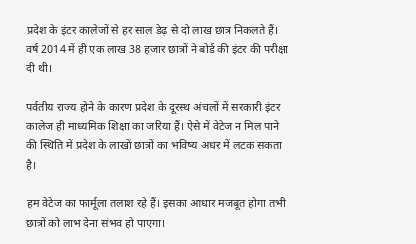प्रदेश के इंटर कालेजों से हर साल डेढ़ से दो लाख छात्र निकलते हैं। वर्ष 2014 में ही एक लाख 38 हजार छात्रों ने बोर्ड की इंटर की परीक्षा दी थी।

पर्वतीय राज्य होने के कारण प्रदेश के दूरस्थ अंचलों में सरकारी इंटर कालेज ही माध्यमिक शिक्षा का जरिया हैं। ऐसे में वेटेज न मिल पाने की स्थिति में प्रदेश के लाखों छात्रों का भविष्य अधर में लटक सकता है।

हम वेटेज का फार्मूला तलाश रहे हैं। इसका आधार मजबूत होगा तभी छात्रों को लाभ देना संभव हो पाएगा।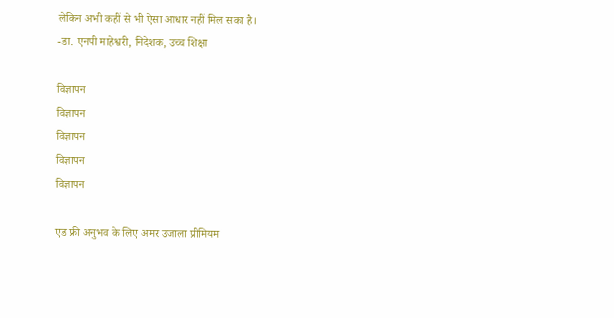लेकिन अभी कहीं से भी ऐसा आधार नहीं मिल सका है।
-डा. एनपी माहेश्वरी, निदेशक, उच्च शिक्षा

विज्ञापन
विज्ञापन
विज्ञापन
विज्ञापन
विज्ञापन

एड फ्री अनुभव के लिए अमर उजाला प्रीमियम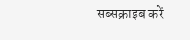सब्सक्राइब करें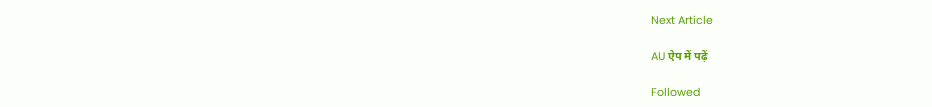Next Article

AU ऐप में पढ़ें

Followed